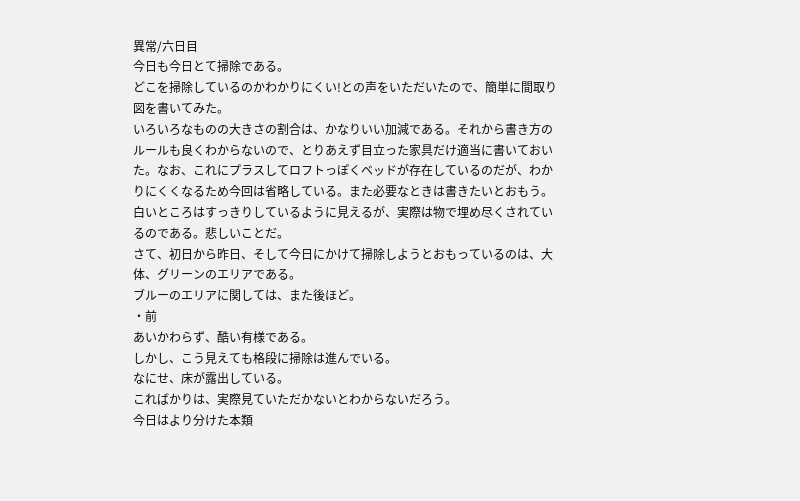異常/六日目
今日も今日とて掃除である。
どこを掃除しているのかわかりにくい!との声をいただいたので、簡単に間取り図を書いてみた。
いろいろなものの大きさの割合は、かなりいい加減である。それから書き方のルールも良くわからないので、とりあえず目立った家具だけ適当に書いておいた。なお、これにプラスしてロフトっぽくベッドが存在しているのだが、わかりにくくなるため今回は省略している。また必要なときは書きたいとおもう。
白いところはすっきりしているように見えるが、実際は物で埋め尽くされているのである。悲しいことだ。
さて、初日から昨日、そして今日にかけて掃除しようとおもっているのは、大体、グリーンのエリアである。
ブルーのエリアに関しては、また後ほど。
・前
あいかわらず、酷い有様である。
しかし、こう見えても格段に掃除は進んでいる。
なにせ、床が露出している。
こればかりは、実際見ていただかないとわからないだろう。
今日はより分けた本類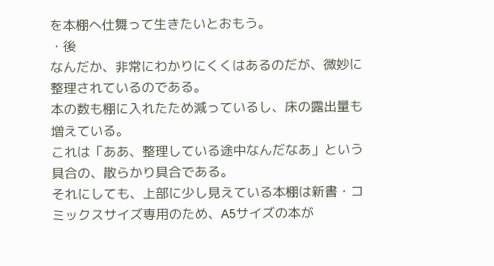を本棚へ仕舞って生きたいとおもう。
・後
なんだか、非常にわかりにくくはあるのだが、微妙に整理されているのである。
本の数も棚に入れたため減っているし、床の露出量も増えている。
これは「ああ、整理している途中なんだなあ」という具合の、散らかり具合である。
それにしても、上部に少し見えている本棚は新書・コミックスサイズ専用のため、A5サイズの本が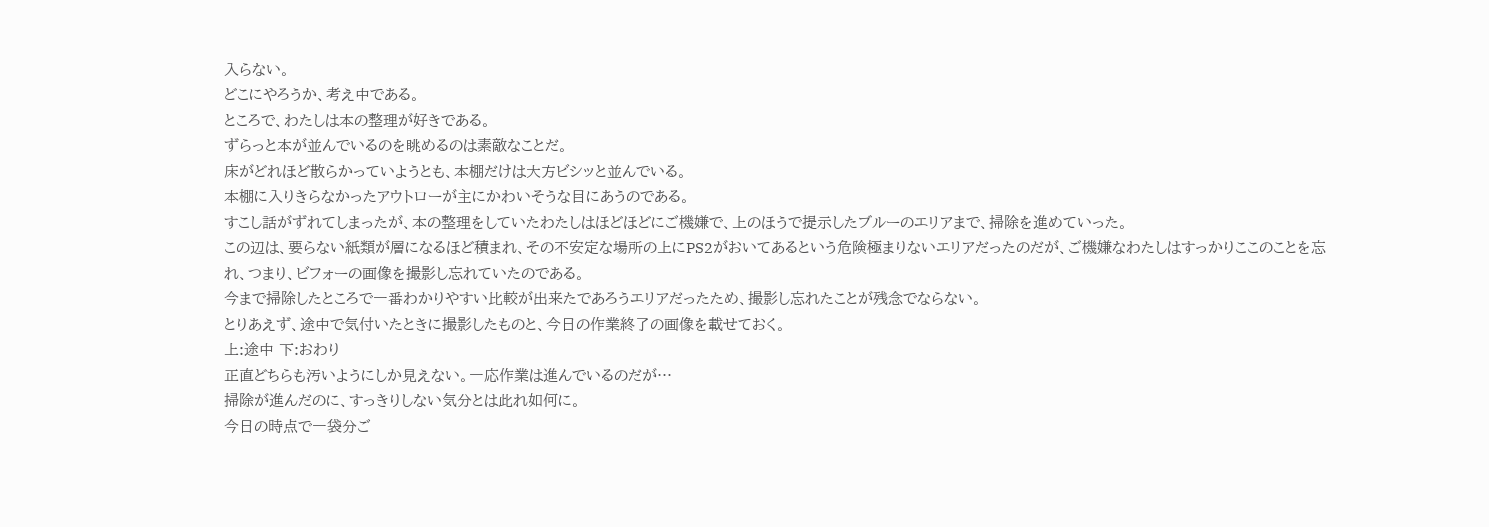入らない。
どこにやろうか、考え中である。
ところで、わたしは本の整理が好きである。
ずらっと本が並んでいるのを眺めるのは素敵なことだ。
床がどれほど散らかっていようとも、本棚だけは大方ビシッと並んでいる。
本棚に入りきらなかったアウトローが主にかわいそうな目にあうのである。
すこし話がずれてしまったが、本の整理をしていたわたしはほどほどにご機嫌で、上のほうで提示したブルーのエリアまで、掃除を進めていった。
この辺は、要らない紙類が層になるほど積まれ、その不安定な場所の上にPS2がおいてあるという危険極まりないエリアだったのだが、ご機嫌なわたしはすっかりここのことを忘れ、つまり、ビフォーの画像を撮影し忘れていたのである。
今まで掃除したところで一番わかりやすい比較が出来たであろうエリアだったため、撮影し忘れたことが残念でならない。
とりあえず、途中で気付いたときに撮影したものと、今日の作業終了の画像を載せておく。
上:途中 下:おわり
正直どちらも汚いようにしか見えない。一応作業は進んでいるのだが…
掃除が進んだのに、すっきりしない気分とは此れ如何に。
今日の時点で一袋分ご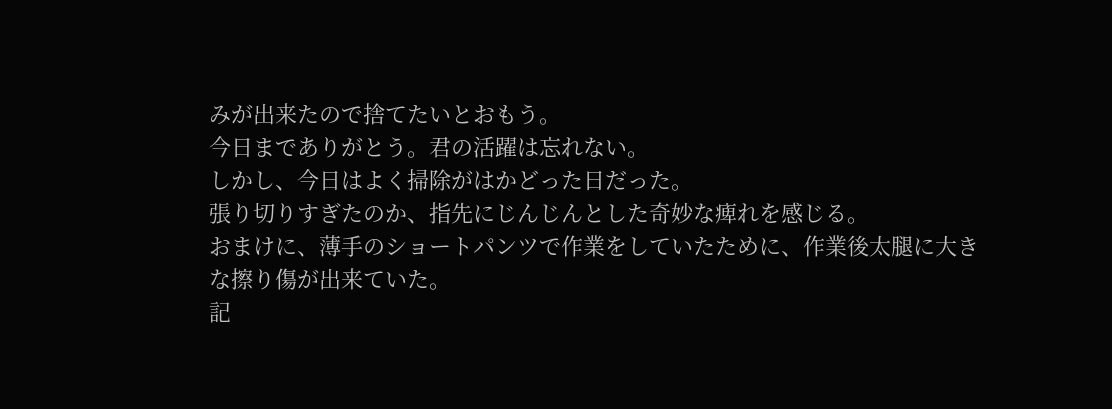みが出来たので捨てたいとおもう。
今日までありがとう。君の活躍は忘れない。
しかし、今日はよく掃除がはかどった日だった。
張り切りすぎたのか、指先にじんじんとした奇妙な痺れを感じる。
おまけに、薄手のショートパンツで作業をしていたために、作業後太腿に大きな擦り傷が出来ていた。
記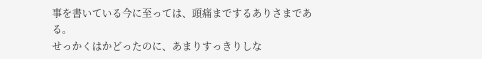事を書いている今に至っては、頭痛までするありさまである。
せっかくはかどったのに、あまりすっきりしな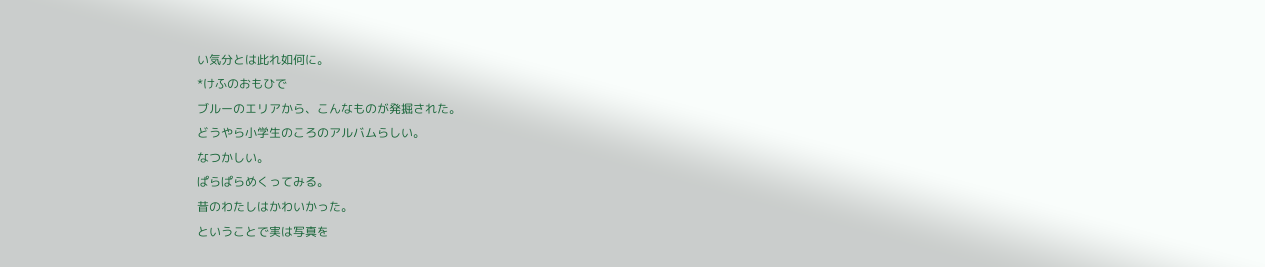い気分とは此れ如何に。
*けふのおもひで
ブルーのエリアから、こんなものが発掘された。
どうやら小学生のころのアルバムらしい。
なつかしい。
ぱらぱらめくってみる。
昔のわたしはかわいかった。
ということで実は写真を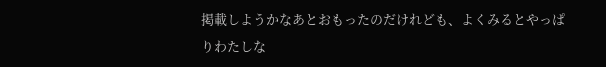掲載しようかなあとおもったのだけれども、よくみるとやっぱりわたしな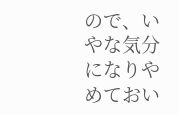ので、いやな気分になりやめておい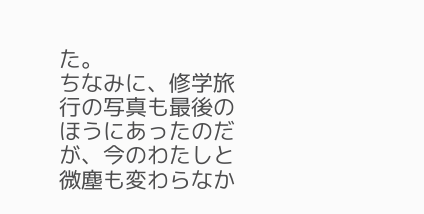た。
ちなみに、修学旅行の写真も最後のほうにあったのだが、今のわたしと微塵も変わらなか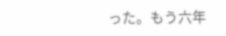った。もう六年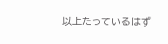以上たっているはず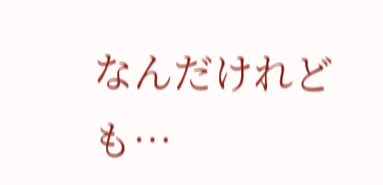なんだけれども…